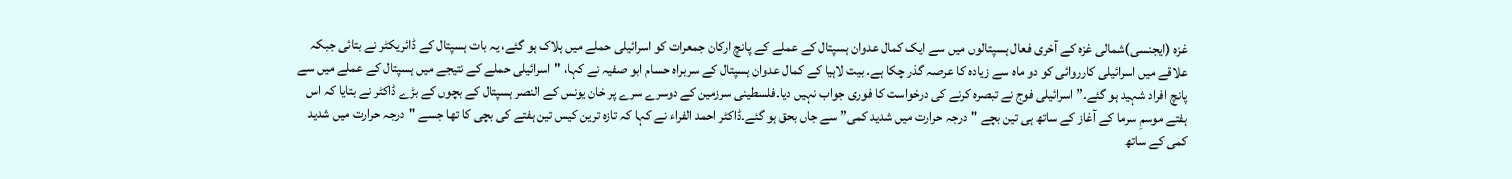غزہ (ایجنسی)شمالی غزہ کے آخری فعال ہسپتالوں میں سے ایک کمال عدوان ہسپتال کے عملے کے پانچ ارکان جمعرات کو اسرائیلی حملے میں ہلاک ہو گئے، یہ بات ہسپتال کے ڈائریکٹر نے بتائی جبکہ علاقے میں اسرائیلی کارروائی کو دو ماہ سے زیادہ کا عرصہ گذر چکا ہے۔ بیت لاہیا کے کمال عدوان ہسپتال کے سربراہ حسام ابو صفیہ نے کہا، "اسرائیلی حملے کے نتیجے میں ہسپتال کے عملے میں سے پانچ افراد شہید ہو گئے۔” اسرائیلی فوج نے تبصرہ کرنے کی درخواست کا فوری جواب نہیں دیا۔فلسطینی سرزمین کے دوسرے سرے پر خان یونس کے النصر ہسپتال کے بچوں کے بڑے ڈاکٹر نے بتایا کہ اس ہفتے موسمِ سرما کے آغاز کے ساتھ ہی تین بچے "درجہ حرارت میں شدید کمی” سے جاں بحق ہو گئے۔ڈاکٹر احمد الفراء نے کہا کہ تازہ ترین کیس تین ہفتے کی بچی کا تھا جسے "درجہ حرارت میں شدید کمی کے ساتھ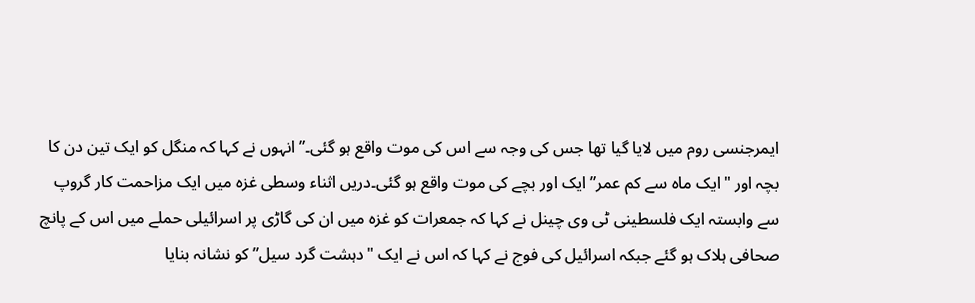ایمرجنسی روم میں لایا گیا تھا جس کی وجہ سے اس کی موت واقع ہو گئی۔”انہوں نے کہا کہ منگل کو ایک تین دن کا بچہ اور "ایک ماہ سے کم عمر” ایک اور بچے کی موت واقع ہو گئی۔دریں اثناء وسطی غزہ میں ایک مزاحمت کار گروپ سے وابستہ ایک فلسطینی ٹی وی چینل نے کہا کہ جمعرات کو غزہ میں ان کی گاڑی پر اسرائیلی حملے میں اس کے پانچ صحافی ہلاک ہو گئے جبکہ اسرائیل کی فوج نے کہا کہ اس نے ایک "دہشت گرد سیل” کو نشانہ بنایا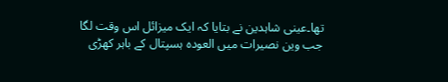تھا۔عینی شاہدین نے بتایا کہ ایک میزائل اس وقت لگا جب وین نصیرات میں العودہ ہسپتال کے باہر کھڑی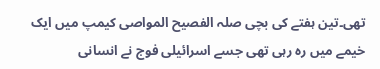تھی۔تین ہفتے کی بچی صلہ الفصیح المواصی کیمپ میں ایک خیمے میں رہ رہی تھی جسے اسرائیلی فوج نے انسانی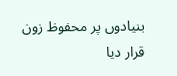بنیادوں پر محفوظ زون قرار دیا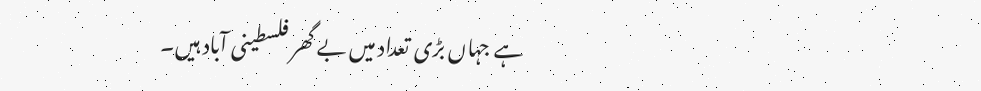ہے جہاں بڑی تعداد میں بے گھر فلسطینی آباد ہیں۔